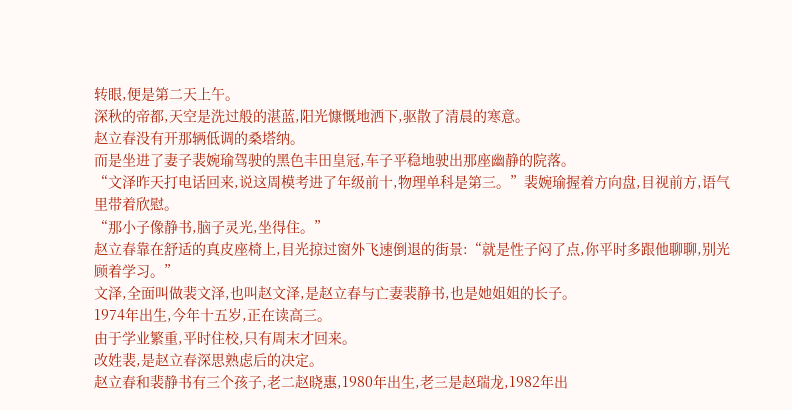转眼,便是第二天上午。
深秋的帝都,天空是洗过般的湛蓝,阳光慷慨地洒下,驱散了清晨的寒意。
赵立春没有开那辆低调的桑塔纳。
而是坐进了妻子裴婉瑜驾驶的黑色丰田皇冠,车子平稳地驶出那座幽静的院落。
“文泽昨天打电话回来,说这周模考进了年级前十,物理单科是第三。”裴婉瑜握着方向盘,目视前方,语气里带着欣慰。
“那小子像静书,脑子灵光,坐得住。”
赵立春靠在舒适的真皮座椅上,目光掠过窗外飞速倒退的街景:“就是性子闷了点,你平时多跟他聊聊,别光顾着学习。”
文泽,全面叫做裴文泽,也叫赵文泽,是赵立春与亡妻裴静书,也是她姐姐的长子。
1974年出生,今年十五岁,正在读高三。
由于学业繁重,平时住校,只有周末才回来。
改姓裴,是赵立春深思熟虑后的决定。
赵立春和裴静书有三个孩子,老二赵晓惠,1980年出生,老三是赵瑞龙,1982年出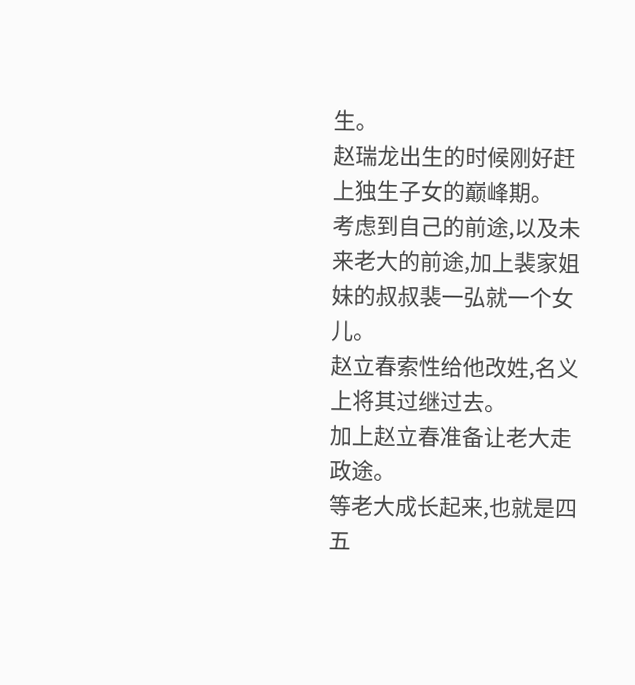生。
赵瑞龙出生的时候刚好赶上独生子女的巅峰期。
考虑到自己的前途,以及未来老大的前途,加上裴家姐妹的叔叔裴一弘就一个女儿。
赵立春索性给他改姓,名义上将其过继过去。
加上赵立春准备让老大走政途。
等老大成长起来,也就是四五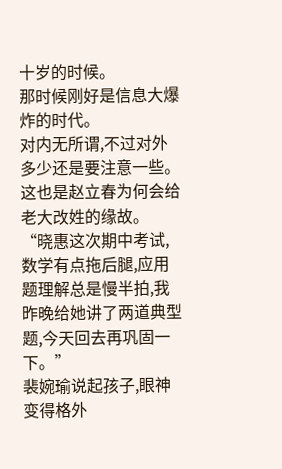十岁的时候。
那时候刚好是信息大爆炸的时代。
对内无所谓,不过对外多少还是要注意一些。
这也是赵立春为何会给老大改姓的缘故。
“晓惠这次期中考试,数学有点拖后腿,应用题理解总是慢半拍,我昨晚给她讲了两道典型题,今天回去再巩固一下。”
裴婉瑜说起孩子,眼神变得格外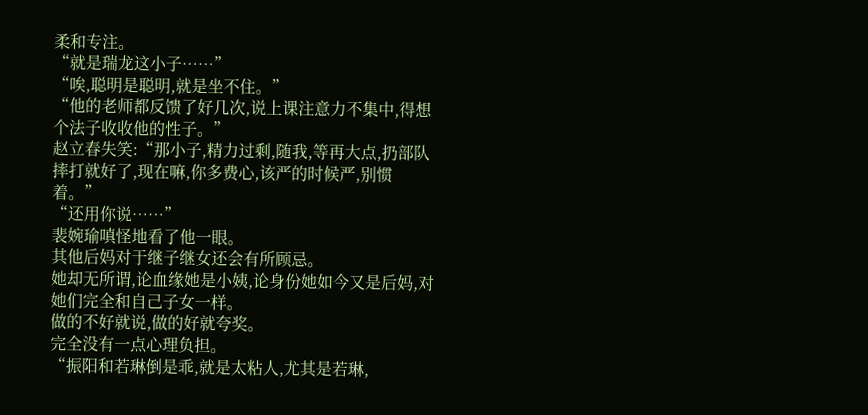柔和专注。
“就是瑞龙这小子……”
“唉,聪明是聪明,就是坐不住。”
“他的老师都反馈了好几次,说上课注意力不集中,得想个法子收收他的性子。”
赵立春失笑:“那小子,精力过剩,随我,等再大点,扔部队摔打就好了,现在嘛,你多费心,该严的时候严,别惯着。”
“还用你说……”
裴婉瑜嗔怪地看了他一眼。
其他后妈对于继子继女还会有所顾忌。
她却无所谓,论血缘她是小姨,论身份她如今又是后妈,对她们完全和自己子女一样。
做的不好就说,做的好就夸奖。
完全没有一点心理负担。
“振阳和若琳倒是乖,就是太粘人,尤其是若琳,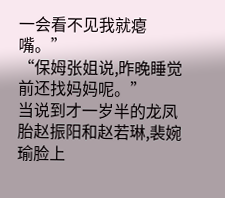一会看不见我就瘪嘴。”
“保姆张姐说,昨晚睡觉前还找妈妈呢。”
当说到才一岁半的龙凤胎赵振阳和赵若琳,裴婉瑜脸上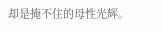却是掩不住的母性光辉。